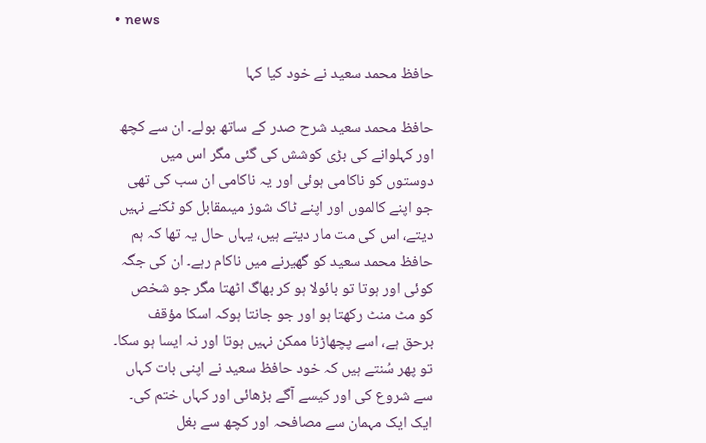• news

حافظ محمد سعید نے خود کیا کہا

حافظ محمد سعید شرح صدر کے ساتھ بولے۔ ان سے کچھ اور کہلوانے کی بڑی کوشش کی گئی مگر اس میں دوستوں کو ناکامی ہوئی اور یہ ناکامی ان سب کی تھی جو اپنے کالموں اور اپنے ٹاک شوز میںمقابل کو ٹکنے نہیں دیتے، اس کی مت مار دیتے ہیں، یہاں حال یہ تھا کہ ہم حافظ محمد سعید کو گھیرنے میں ناکام رہے۔ ان کی جگہ کوئی اور ہوتا تو بائولا ہو کر بھاگ اٹھتا مگر جو شخص کو مٹ منٹ رکھتا ہو اور جو جانتا ہوکہ اسکا مؤقف برحق ہے، اسے پچھاڑنا ممکن نہیں ہوتا اور نہ ایسا ہو سکا۔ تو پھر سُنتے ہیں کہ خود حافظ سعید نے اپنی بات کہاں سے شروع کی اور کیسے آگے بڑھائی اور کہاں ختم کی۔
ایک ایک مہمان سے مصافحہ اور کچھ سے بغل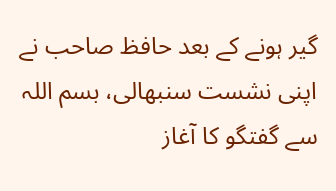گیر ہونے کے بعد حافظ صاحب نے اپنی نشست سنبھالی، بسم اللہ سے گفتگو کا آغاز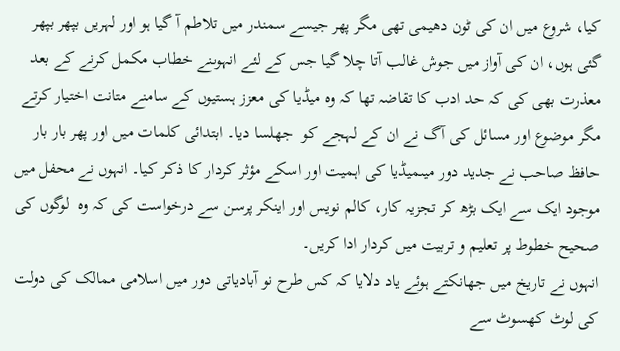کیا، شروع میں ان کی ٹون دھیمی تھی مگر پھر جیسے سمندر میں تلاطم آ گیا ہو اور لہریں بپھر بپھر گئی ہوں، ان کی آواز میں جوش غالب آتا چلا گیا جس کے لئے انہوںنے خطاب مکمل کرنے کے بعد معذرت بھی کی کہ حد ادب کا تقاضہ تھا کہ وہ میڈیا کی معزز ہستیوں کے سامنے متانت اختیار کرتے مگر موضوع اور مسائل کی آگ نے ان کے لہجے کو  جھلسا دیا۔ ابتدائی کلمات میں اور پھر بار بار حافظ صاحب نے جدید دور میںمیڈیا کی اہمیت اور اسکے مؤثر کردار کا ذکر کیا۔ انہوں نے محفل میں موجود ایک سے ایک بڑھ کر تجزیہ کار، کالم نویس اور اینکر پرسن سے درخواست کی کہ وہ  لوگوں کی صحیح خطوط پر تعلیم و تربیت میں کردار ادا کریں۔
انہوں نے تاریخ میں جھانکتے ہوئے یاد دلایا کہ کس طرح نو آبادیاتی دور میں اسلامی ممالک کی دولت کی لوٹ کھسوٹ سے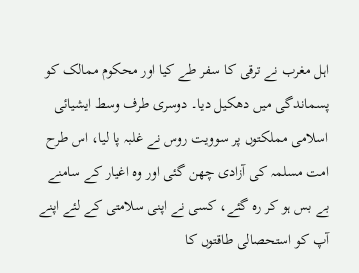اہل مغرب نے ترقی کا سفر طے کیا اور محکوم ممالک کو پسماندگی میں دھکیل دیا۔ دوسری طرف وسط ایشیائی اسلامی مملکتوں پر سوویت روس نے غلبہ پا لیا، اس طرح امت مسلمہ کی آزادی چھن گئی اور وہ اغیار کے سامنے بے بس ہو کر رہ گئے، کسی نے اپنی سلامتی کے لئے اپنے آپ کو استحصالی طاقتوں کا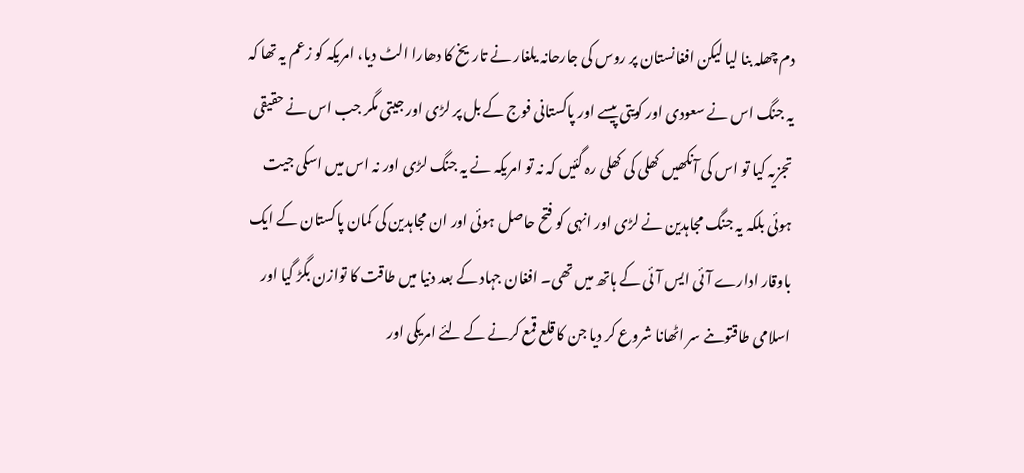دم چھلہ بنا لیا لیکن افغانستان پر روس کی جارحانہ یلغار نے تاریخ کا دھارا الٹ دیا، امریکہ کو زعم یہ تھا کہ یہ جنگ اس نے سعودی اور کویتی پیسے اور پاکستانی فوج کے بل پر لڑی اور جیتی مگر جب اس نے حقیقی تجزیہ کیا تو اس کی آنکھیں کھلی کی کھلی رہ گئیں کہ نہ تو امریکہ نے یہ جنگ لڑی اور نہ اس میں اسکی جیت ہوئی بلکہ یہ جنگ مجاہدین نے لڑی اور انہی کو فتح حاصل ہوئی اور ان مجاہدین کی کمان پاکستان کے ایک باوقار ادارے آئی ایس آئی کے ہاتھ میں تھی۔ افغان جہاد کے بعد دنیا میں طاقت کا توازن بگڑ گیا اور اسلامی طاقتوںنے سر اٹھانا شروع کر دیا جن کا قلع قمع کرنے کے لئے امریکی اور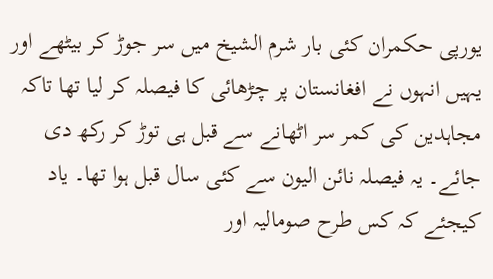یورپی حکمران کئی بار شرم الشیخ میں سر جوڑ کر بیٹھے اور یہیں انہوں نے افغانستان پر چڑھائی کا فیصلہ کر لیا تھا تاکہ مجاہدین کی کمر سر اٹھانے سے قبل ہی توڑ کر رکھ دی جائے۔ یہ فیصلہ نائن الیون سے کئی سال قبل ہوا تھا۔ یاد کیجئے کہ کس طرح صومالیہ اور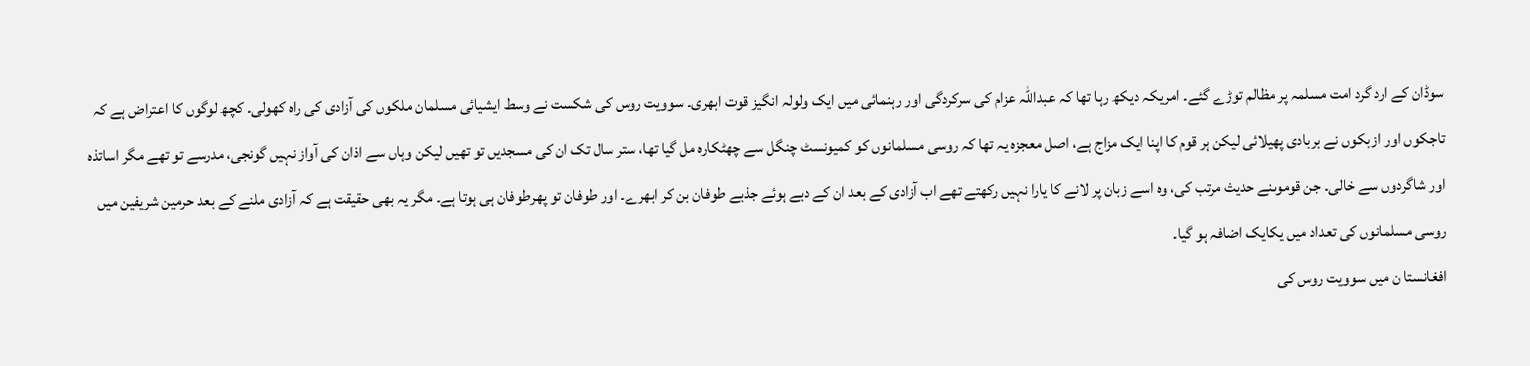سوڈان کے ارد گرد امت مسلمہ پر مظالم توڑے گئے۔ امریکہ دیکھ رہا تھا کہ عبداللہ عزام کی سرکردگی اور رہنمائی میں ایک ولولہ انگیز قوت ابھری۔ سوویت روس کی شکست نے وسط ایشیائی مسلمان ملکوں کی آزادی کی راہ کھولی۔ کچھ لوگوں کا اعتراض ہے کہ تاجکوں اور ازبکوں نے بربادی پھیلائی لیکن ہر قوم کا اپنا ایک مزاج ہے، اصل معجزہ یہ تھا کہ روسی مسلمانوں کو کمیونسٹ چنگل سے چھٹکارہ مل گیا تھا، ستر سال تک ان کی مسجدیں تو تھیں لیکن وہاں سے اذان کی آواز نہیں گونجی، مدرسے تو تھے مگر اساتذہ اور شاگردوں سے خالی۔ جن قوموںنے حدیث مرتب کی، وہ اسے زبان پر لانے کا یارا نہیں رکھتے تھے اب آزادی کے بعد ان کے دبے ہوئے جذبے طوفان بن کر ابھرے۔ اور طوفان تو پھرطوفان ہی ہوتا ہے۔ مگر یہ بھی حقیقت ہے کہ آزادی ملنے کے بعد حرمین شریفین میں روسی مسلمانوں کی تعداد میں یکایک اضافہ ہو گیا۔
افغانستا ن میں سوویت روس کی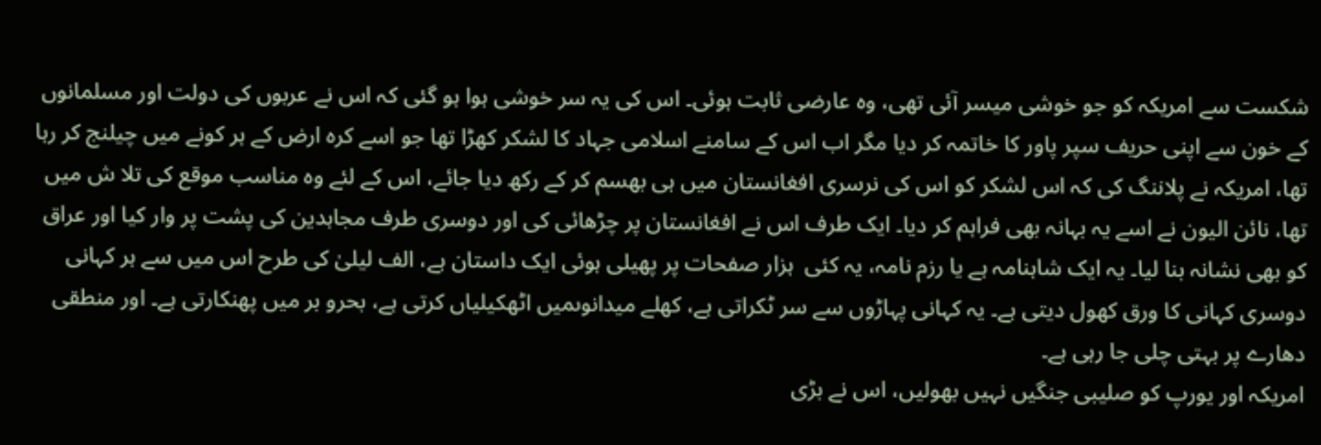شکست سے امریکہ کو جو خوشی میسر آئی تھی، وہ عارضی ثابت ہوئی۔ اس کی یہ سر خوشی ہوا ہو گئی کہ اس نے عربوں کی دولت اور مسلمانوں کے خون سے اپنی حریف سپر پاور کا خاتمہ کر دیا مگر اب اس کے سامنے اسلامی جہاد کا لشکر کھڑا تھا جو اسے کرہ ارض کے ہر کونے میں چیلنج کر رہا تھا، امریکہ نے پلاننگ کی کہ اس لشکر کو اس کی نرسری افغانستان میں ہی بھسم کر کے رکھ دیا جائے، اس کے لئے وہ مناسب موقع کی تلا ش میں تھا، نائن الیون نے اسے یہ بہانہ بھی فراہم کر دیا۔ ایک طرف اس نے افغانستان پر چڑھائی کی اور دوسری طرف مجاہدین کی پشت پر وار کیا اور عراق کو بھی نشانہ بنا لیا۔ یہ ایک شاہنامہ ہے یا رزم نامہ، یہ کئی  ہزار صفحات پر پھیلی ہوئی ایک داستان ہے، الف لیلیٰ کی طرح اس میں سے ہر کہانی دوسری کہانی کا ورق کھول دیتی ہے۔ یہ کہانی پہاڑوں سے سر ٹکراتی ہے، کھلے میدانوںمیں اٹھکیلیاں کرتی ہے، بحرو بر میں پھنکارتی ہے۔ اور منطقی دھارے پر بہتی چلی جا رہی ہے۔
امریکہ اور یورپ کو صلیبی جنگیں نہیں بھولیں، اس نے بڑی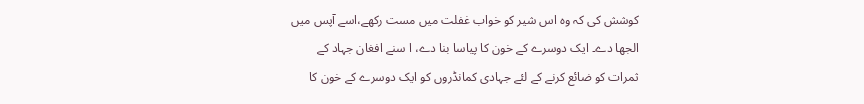کوشش کی کہ وہ اس شیر کو خواب غفلت میں مست رکھے،اسے آپس میں الجھا دے۔ ایک دوسرے کے خون کا پیاسا بنا دے، ا سنے افغان جہاد کے ثمرات کو ضائع کرنے کے لئے جہادی کمانڈروں کو ایک دوسرے کے خون کا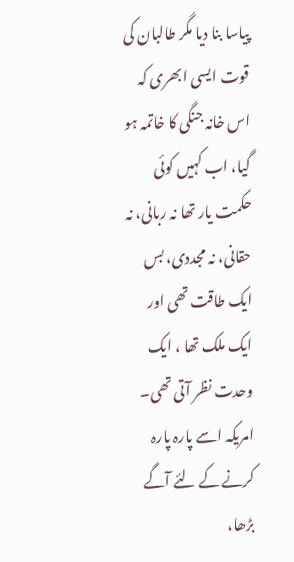پیاسا بنا دیا مگر طالبان کی قوت ایسی ابھری کہ اس خانہ جنگی کا خاتمہ ہو گیا، اب کہیں کوئی حکمت یار تھا نہ ربانی، نہ حقانی، نہ مجددی، بس ایک طاقت تھی اور ایک ملک تھا ، ایک وحدت نظر آتی تھی۔ امریکہ اسے پارہ پارہ کرنے کے لئے آگے بڑھا،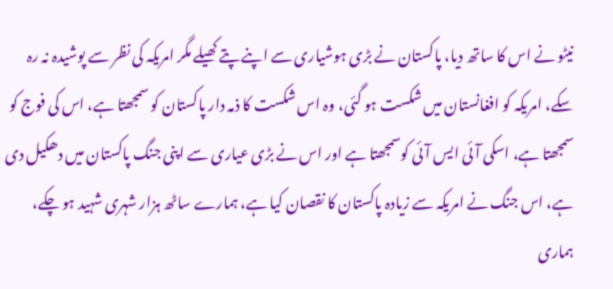نیٹو نے اس کا ساتھ دیا، پاکستان نے بڑی ہوشیاری سے اپنے پتے کھیلے مگر امریکہ کی نظر سے پوشیدہ نہ رہ سکے، امریکہ کو افغانستان میں شکست ہو گئی، وہ اس شکست کا ذمہ دار پاکستان کو سمجھتا ہے، اس کی فوج کو سمجھتا ہے، اسکی آئی ایس آئی کوسمجھتا ہے اور اس نے بڑی عیاری سے اپنی جنگ پاکستان میں دھکیل دی ہے، اس جنگ نے امریکہ سے زیادہ پاکستان کا نقصان کیا ہے، ہمارے ساٹھ ہزار شہری شہید ہو چکے، ہماری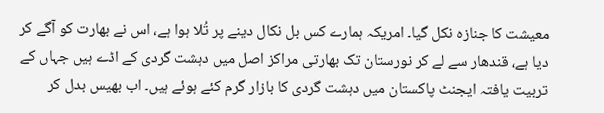معیشت کا جنازہ نکل گیا۔ امریکہ ہمارے کس بل نکال دینے پر تُلا ہوا ہے، اس نے بھارت کو آگے کر دیا ہے، قندھار سے لے کر نورستان تک بھارتی مراکز اصل میں دہشت گردی کے اڈے ہیں جہاں کے تربیت یافتہ ایجنٹ پاکستان میں دہشت گردی کا بازار گرم کئے ہوئے ہیں۔ اب بھیس بدل کر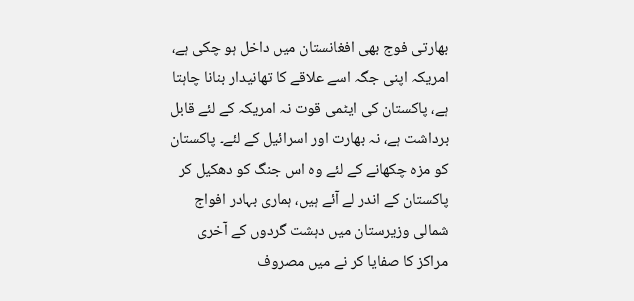بھارتی فوج بھی افغانستان میں داخل ہو چکی ہے، امریکہ اپنی جگہ اسے علاقے کا تھانیدار بنانا چاہتا ہے، پاکستان کی ایٹمی قوت نہ امریکہ کے لئے قابل برداشت ہے، نہ بھارت اور اسرائیل کے لئے۔ پاکستان کو مزہ چکھانے کے لئے وہ اس جنگ کو دھکیل کر پاکستان کے اندر لے آئے ہیں، ہماری بہادر افواج شمالی وزیرستان میں دہشت گردوں کے آخری مراکز کا صفایا کر نے میں مصروف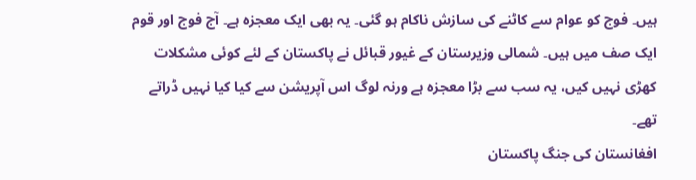ہیں۔ فوج کو عوام سے کاٹنے کی سازش ناکام ہو گئی۔ یہ بھی ایک معجزہ ہے۔ آج فوج اور قوم ایک صف میں ہیں۔ شمالی وزیرستان کے غیور قبائل نے پاکستان کے لئے کوئی مشکلات کھڑی نہیں کیں، یہ سب سے بڑا معجزہ ہے ورنہ لوگ اس آپریشن سے کیا کیا نہیں ڈراتے تھے۔
افغانستان کی جنگ پاکستان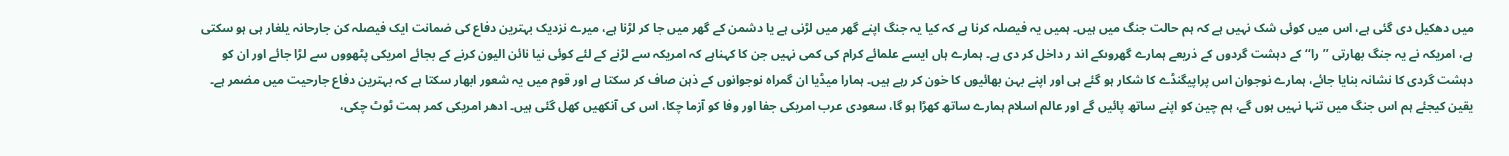میں دھکیل دی گئی ہے، اس میں کوئی شک نہیں ہے کہ ہم حالت جنگ میں ہیں۔ ہمیں یہ فیصلہ کرنا ہے کہ کیا یہ جنگ اپنے گھر میں لڑنی ہے یا دشمن کے گھر میں جا کر لڑنا ہے، میرے نزدیک بہترین دفاع کی ضمانت ایک فیصلہ کن جارحانہ یلغار ہی ہو سکتی ہے، امریکہ نے یہ جنگ بھارتی ’’را‘‘ کے دہشت گردوں کے ذریعے ہمارے گھروںکے اند ر داخل کر دی ہے۔ ہمارے ہاں ایسے علمائے کرام کی کمی نہیں جن کا کہناہے کہ امریکہ سے لڑنے کے لئے کوئی نیا نائن الیون کرنے کے بجائے امریکی پٹھووں سے لڑا جائے اور ان کو دہشت گردی کا نشانہ بنایا جائے، ہمارے نوجوان اس پراپیگنڈے کا شکار ہو گئے ہی اور اپنے بہن بھائیوں کا خون کر رہے ہیں۔ ہمارا میڈیا ان گمراہ نوجوانوں کے ذہن صاف کر سکتا ہے اور قوم میں یہ شعور ابھار سکتا ہے کہ بہترین دفاع جارحیت میں مضمر ہے۔ یقین کیجئے ہم اس جنگ میں تنہا نہیں ہوں گے، ہم چین کو اپنے ساتھ پائیں گے اور عالم اسلام ہمارے ساتھ کھڑا ہو گا، سعودی عرب امریکی جفا اور وفا کو آزما چکا، اس کی آنکھیں کھل گئی ہیں۔ ادھر امریکی کمر ہمت ٹوٹ چکی،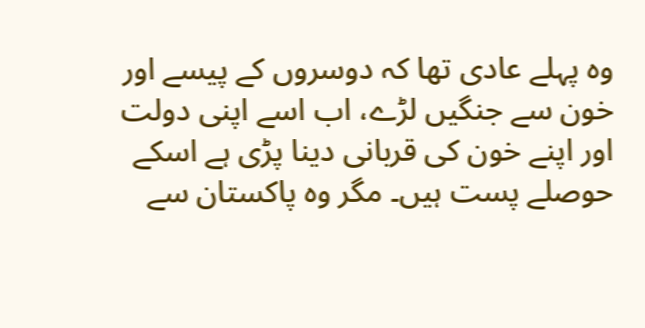وہ پہلے عادی تھا کہ دوسروں کے پیسے اور خون سے جنگیں لڑے، اب اسے اپنی دولت اور اپنے خون کی قربانی دینا پڑی ہے اسکے حوصلے پست ہیں۔ مگر وہ پاکستان سے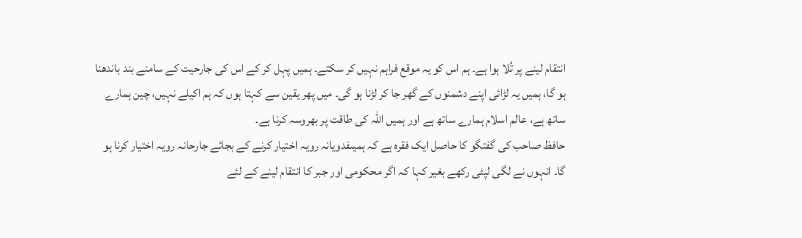انتقام لینے پر تُلا ہوا ہے۔ ہم اس کو یہ موقع فراہم نہیں کر سکتے۔ ہمیں پہل کر کے اس کی جارحیت کے سامنے بند باندھنا ہو گا، ہمیں یہ لڑائی اپنے دشمنوں کے گھر جا کر لڑنا ہو گی۔ میں پھر یقین سے کہتا ہوں کہ ہم اکیلے نہیں، چین ہمارے ساتھ ہے، عالم اسلام ہمارے ساتھ ہے اور ہمیں اللہ کی طاقت پر بھروسہ کرنا ہے۔
حافظ صاحب کی گفتگو کا حاصل ایک فقرہ ہے کہ ہمیںفدویانہ رویہ اختیار کرنے کے بجائے جارحانہ رویہ اختیار کرنا ہو گا۔ انہوں نے لگی لپٹی رکھے بغیر کہا کہ اگر محکومی اور جبر کا انتقام لینے کے لئے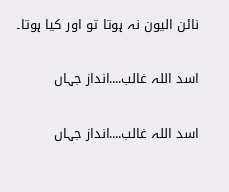نائن الیون نہ ہوتا تو اور کیا ہوتا۔

اسد اللہ غالب....انداز جہاں

اسد اللہ غالب....انداز جہاں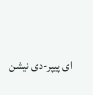ای پیپر-دی نیشن